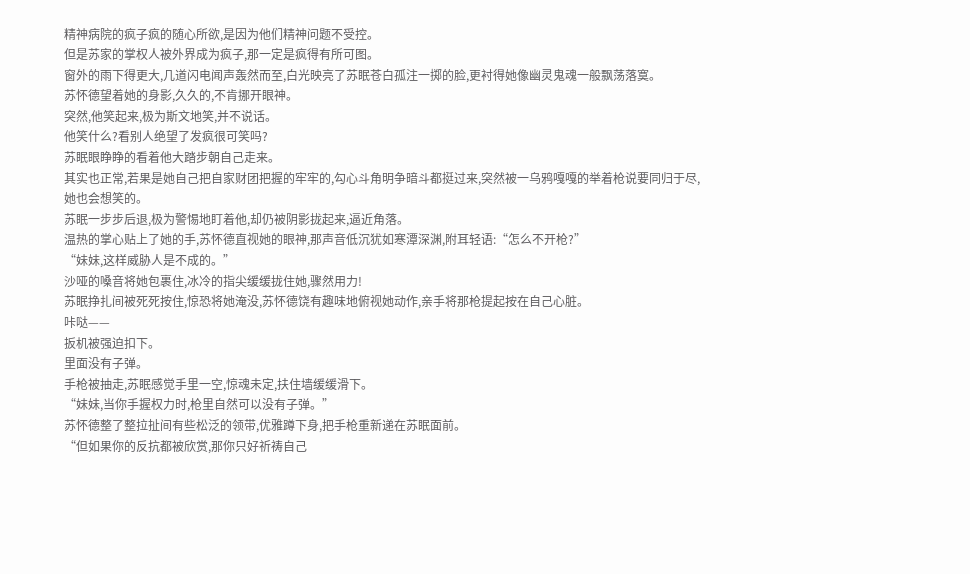精神病院的疯子疯的随心所欲,是因为他们精神问题不受控。
但是苏家的掌权人被外界成为疯子,那一定是疯得有所可图。
窗外的雨下得更大,几道闪电闻声轰然而至,白光映亮了苏眠苍白孤注一掷的脸,更衬得她像幽灵鬼魂一般飘荡落寞。
苏怀德望着她的身影,久久的,不肯挪开眼神。
突然,他笑起来,极为斯文地笑,并不说话。
他笑什么?看别人绝望了发疯很可笑吗?
苏眠眼睁睁的看着他大踏步朝自己走来。
其实也正常,若果是她自己把自家财团把握的牢牢的,勾心斗角明争暗斗都挺过来,突然被一乌鸦嘎嘎的举着枪说要同归于尽,她也会想笑的。
苏眠一步步后退,极为警惕地盯着他,却仍被阴影拢起来,逼近角落。
温热的掌心贴上了她的手,苏怀德直视她的眼神,那声音低沉犹如寒潭深渊,附耳轻语:“怎么不开枪?”
“妹妹,这样威胁人是不成的。”
沙哑的嗓音将她包裹住,冰冷的指尖缓缓拢住她,骤然用力!
苏眠挣扎间被死死按住,惊恐将她淹没,苏怀德饶有趣味地俯视她动作,亲手将那枪提起按在自己心脏。
咔哒——
扳机被强迫扣下。
里面没有子弹。
手枪被抽走,苏眠感觉手里一空,惊魂未定,扶住墙缓缓滑下。
“妹妹,当你手握权力时,枪里自然可以没有子弹。”
苏怀德整了整拉扯间有些松泛的领带,优雅蹲下身,把手枪重新递在苏眠面前。
“但如果你的反抗都被欣赏,那你只好祈祷自己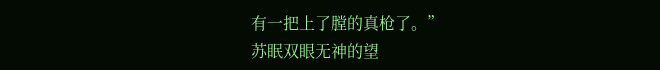有一把上了膛的真枪了。”
苏眠双眼无神的望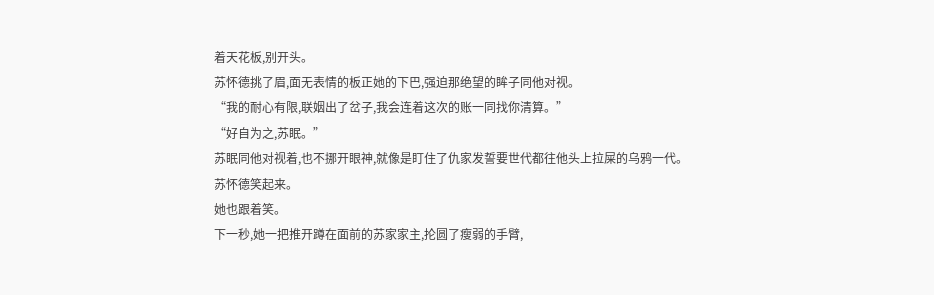着天花板,别开头。
苏怀德挑了眉,面无表情的板正她的下巴,强迫那绝望的眸子同他对视。
“我的耐心有限,联姻出了岔子,我会连着这次的账一同找你清算。”
“好自为之,苏眠。”
苏眠同他对视着,也不挪开眼神,就像是盯住了仇家发誓要世代都往他头上拉屎的乌鸦一代。
苏怀德笑起来。
她也跟着笑。
下一秒,她一把推开蹲在面前的苏家家主,抡圆了瘦弱的手臂,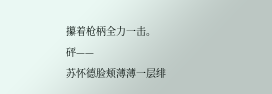攥着枪柄全力一击。
砰——
苏怀德脸颊薄薄一层绯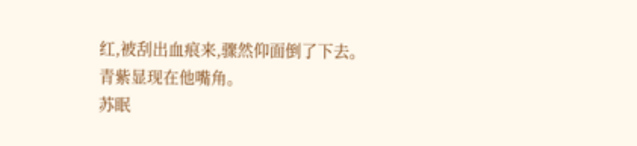红,被刮出血痕来,骤然仰面倒了下去。
青紫显现在他嘴角。
苏眠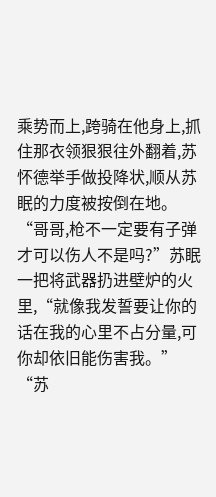乘势而上,跨骑在他身上,抓住那衣领狠狠往外翻着,苏怀德举手做投降状,顺从苏眠的力度被按倒在地。
“哥哥,枪不一定要有子弹才可以伤人不是吗?”苏眠一把将武器扔进壁炉的火里,“就像我发誓要让你的话在我的心里不占分量,可你却依旧能伤害我。”
“苏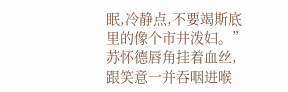眠,冷静点,不要竭斯底里的像个市井泼妇。”
苏怀德唇角挂着血丝,跟笑意一并吞咽进喉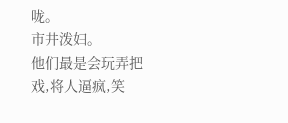咙。
市井泼妇。
他们最是会玩弄把戏,将人逼疯,笑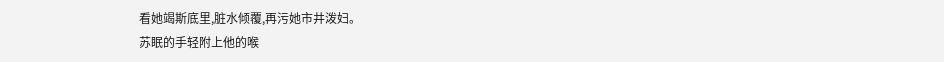看她竭斯底里,脏水倾覆,再污她市井泼妇。
苏眠的手轻附上他的喉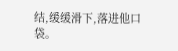结,缓缓滑下,落进他口袋。